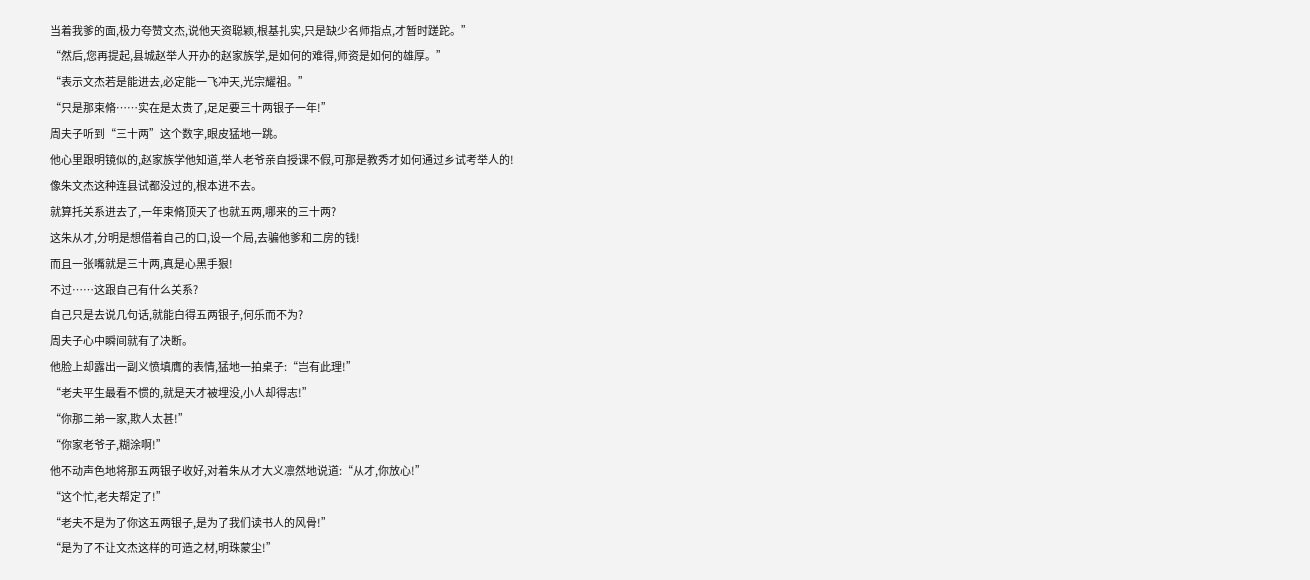当着我爹的面,极力夸赞文杰,说他天资聪颖,根基扎实,只是缺少名师指点,才暂时蹉跎。”
“然后,您再提起,县城赵举人开办的赵家族学,是如何的难得,师资是如何的雄厚。”
“表示文杰若是能进去,必定能一飞冲天,光宗耀祖。”
“只是那束脩……实在是太贵了,足足要三十两银子一年!”
周夫子听到“三十两”这个数字,眼皮猛地一跳。
他心里跟明镜似的,赵家族学他知道,举人老爷亲自授课不假,可那是教秀才如何通过乡试考举人的!
像朱文杰这种连县试都没过的,根本进不去。
就算托关系进去了,一年束脩顶天了也就五两,哪来的三十两?
这朱从才,分明是想借着自己的口,设一个局,去骗他爹和二房的钱!
而且一张嘴就是三十两,真是心黑手狠!
不过……这跟自己有什么关系?
自己只是去说几句话,就能白得五两银子,何乐而不为?
周夫子心中瞬间就有了决断。
他脸上却露出一副义愤填膺的表情,猛地一拍桌子:“岂有此理!”
“老夫平生最看不惯的,就是天才被埋没,小人却得志!”
“你那二弟一家,欺人太甚!”
“你家老爷子,糊涂啊!”
他不动声色地将那五两银子收好,对着朱从才大义凛然地说道:“从才,你放心!”
“这个忙,老夫帮定了!”
“老夫不是为了你这五两银子,是为了我们读书人的风骨!”
“是为了不让文杰这样的可造之材,明珠蒙尘!”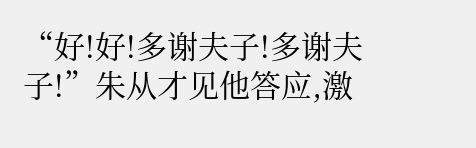“好!好!多谢夫子!多谢夫子!”朱从才见他答应,激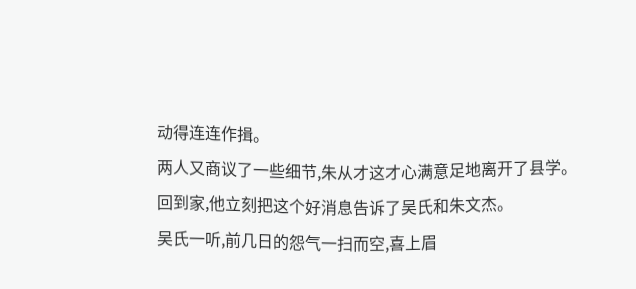动得连连作揖。
两人又商议了一些细节,朱从才这才心满意足地离开了县学。
回到家,他立刻把这个好消息告诉了吴氏和朱文杰。
吴氏一听,前几日的怨气一扫而空,喜上眉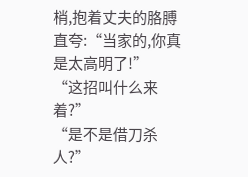梢,抱着丈夫的胳膊直夸:“当家的,你真是太高明了!”
“这招叫什么来着?”
“是不是借刀杀人?”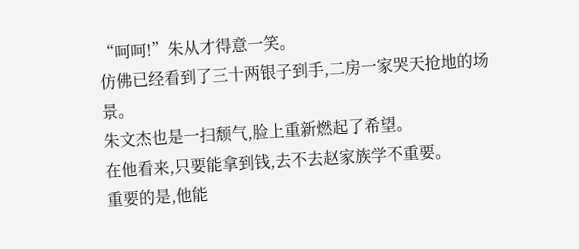“呵呵!”朱从才得意一笑。
仿佛已经看到了三十两银子到手,二房一家哭天抢地的场景。
朱文杰也是一扫颓气,脸上重新燃起了希望。
在他看来,只要能拿到钱,去不去赵家族学不重要。
重要的是,他能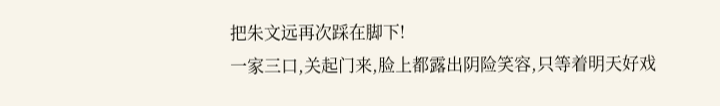把朱文远再次踩在脚下!
一家三口,关起门来,脸上都露出阴险笑容,只等着明天好戏